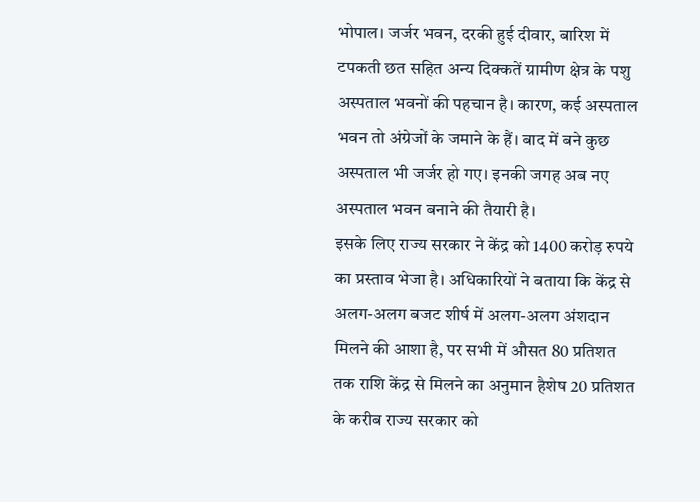भोपाल। जर्जर भवन, दरकी हुई दीवार, बारिश में टपकती छत सहित अन्य दिक्कतें ग्रामीण क्षेत्र के पशु अस्पताल भवनों की पहचान है। कारण, कई अस्पताल भवन तो अंग्रेजों के जमाने के हैं। बाद में बने कुछ अस्पताल भी जर्जर हो गए। इनकी जगह अब नए अस्पताल भवन बनाने की तैयारी है।
इसके लिए राज्य सरकार ने केंद्र को 1400 करोड़ रुपये का प्रस्ताव भेजा है। अधिकारियों ने बताया कि केंद्र से अलग-अलग बजट शीर्ष में अलग-अलग अंशदान मिलने की आशा है, पर सभी में औसत 80 प्रतिशत तक राशि केंद्र से मिलने का अनुमान हैशेष 20 प्रतिशत के करीब राज्य सरकार को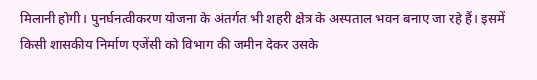मिलानी होगी। पुनर्घनत्वीकरण योजना के अंतर्गत भी शहरी क्षेत्र के अस्पताल भवन बनाए जा रहे हैं। इसमें किसी शासकीय निर्माण एजेंसी को विभाग की जमीन देकर उसके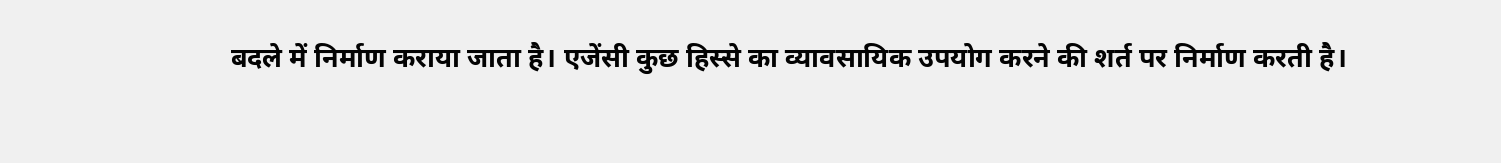बदले में निर्माण कराया जाता है। एजेंसी कुछ हिस्से का व्यावसायिक उपयोग करने की शर्त पर निर्माण करती है।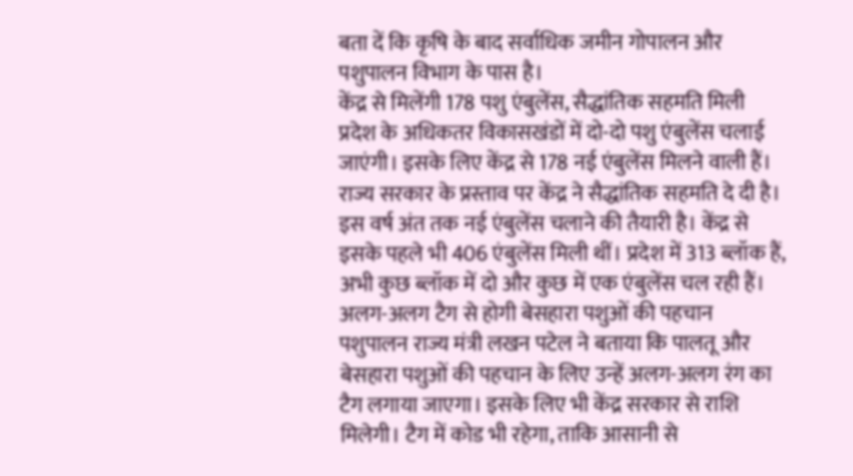बता दें कि कृषि के बाद सर्वाधिक जमीन गोपालन और पशुपालन विभाग के पास है।
केंद्र से मिलेंगी 178 पशु एंबुलेंस, सैद्धांतिक सहमति मिली
प्रदेश के अधिकतर विकासखंडों में दो-दो पशु एंबुलेंस चलाई जाएंगी। इसके लिए केंद्र से 178 नई एंबुलेंस मिलने वाली हैं। राज्य सरकार के प्रस्ताव पर केंद्र ने सैद्धांतिक सहमति दे दी है। इस वर्ष अंत तक नई एंबुलेंस चलाने की तैयारी है। केंद्र से इसके पहले भी 406 एंबुलेंस मिली थीं। प्रदेश में 313 ब्लॉक हैं, अभी कुछ ब्लॉक में दो और कुछ में एक एंबुलेंस चल रही हैं।
अलग-अलग टैग से होगी बेसहारा पशुओं की पहचान
पशुपालन राज्य मंत्री लखन पटेल ने बताया कि पालतू और बेसहारा पशुओं की पहचान के लिए उन्हें अलग-अलग रंग का टैग लगाया जाएगा। इसके लिए भी केंद्र सरकार से राशि मिलेगी। टैग में कोड भी रहेगा, ताकि आसानी से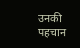उनकी पहचान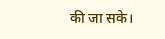की जा सके।